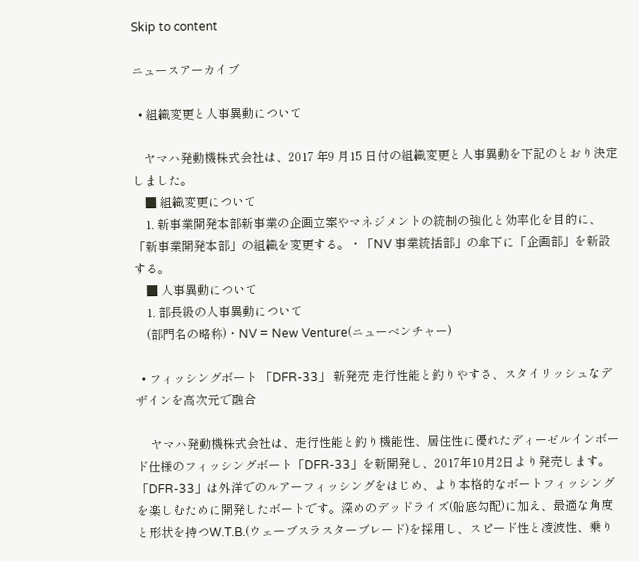Skip to content

ニュースアーカイブ

  • 組織変更と人事異動について

    ヤマハ発動機株式会社は、2017 年9 月15 日付の組織変更と人事異動を下記のとおり決定しました。
    ■ 組織変更について
    1. 新事業開発本部新事業の企画立案やマネジメントの統制の強化と効率化を目的に、「新事業開発本部」の組織を変更する。・「NV 事業統括部」の傘下に「企画部」を新設する。
    ■ 人事異動について
    1. 部長級の人事異動について
    (部門名の略称)・NV = New Venture(ニューベンチャー)

  • フィッシングボート 「DFR-33」 新発売 走行性能と釣りやすさ、スタイリッシュなデザインを高次元で融合

     ヤマハ発動機株式会社は、走行性能と釣り機能性、居住性に優れたディーゼルインボード仕様のフィッシングボート「DFR-33」を新開発し、2017年10月2日より発売します。 「DFR-33」は外洋でのルアーフィッシングをはじめ、より本格的なボートフィッシングを楽しむために開発したボートです。深めのデッドライズ(船底勾配)に加え、最適な角度と形状を持つW.T.B.(ウェーブスラスターブレード)を採用し、スピード性と凌波性、乗り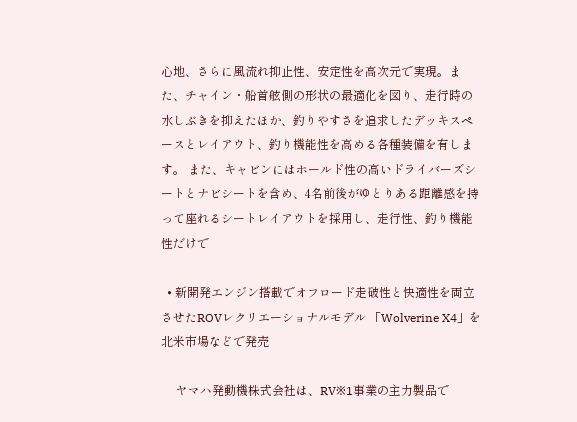心地、さらに風流れ抑止性、安定性を高次元で実現。また、チャイン・船首舷側の形状の最適化を図り、走行時の水しぶきを抑えたほか、釣りやすさを追求したデッキスペースとレイアウト、釣り機能性を高める各種装備を有します。 また、キャビンにはホールド性の高いドライバーズシートとナビシートを含め、4名前後がゆとりある距離感を持って座れるシートレイアウトを採用し、走行性、釣り機能性だけで

  • 新開発エンジン搭載でオフロード走破性と快適性を両立させたROVレクリエーショナルモデル 「Wolverine X4」を北米市場などで発売

     ヤマハ発動機株式会社は、RV※1事業の主力製品で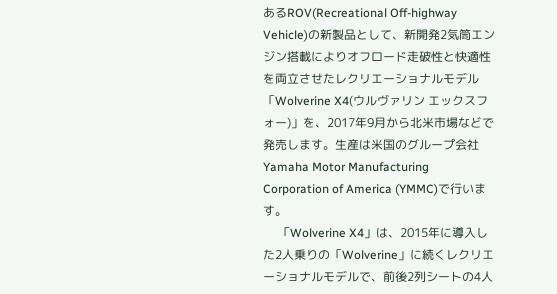あるROV(Recreational Off-highway Vehicle)の新製品として、新開発2気筒エンジン搭載によりオフロード走破性と快適性を両立させたレクリエーショナルモデル「Wolverine X4(ウルヴァリン エックスフォー)」を、2017年9月から北米市場などで発売します。生産は米国のグループ会社Yamaha Motor Manufacturing Corporation of America (YMMC)で行います。
     「Wolverine X4」は、2015年に導入した2人乗りの「Wolverine」に続くレクリエーショナルモデルで、前後2列シートの4人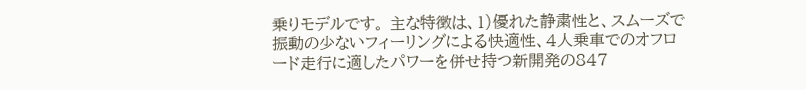乗りモデルです。 主な特徴は、1)優れた静粛性と、スムーズで振動の少ないフィーリングによる快適性、4人乗車でのオフロード走行に適したパワーを併せ持つ新開発の847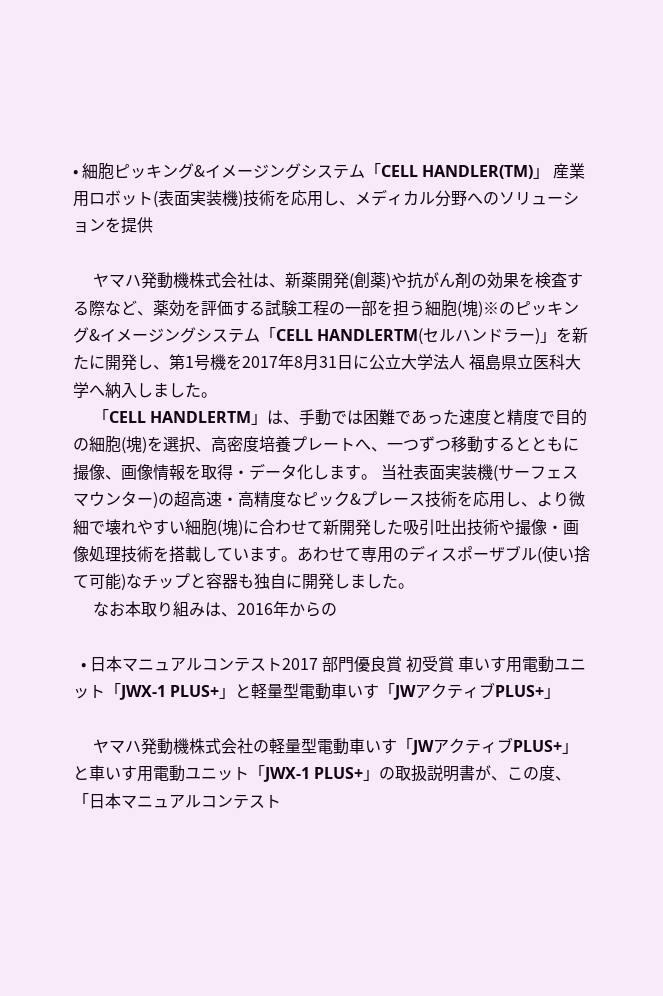• 細胞ピッキング&イメージングシステム「CELL HANDLER(TM)」 産業用ロボット(表面実装機)技術を応用し、メディカル分野へのソリューションを提供

     ヤマハ発動機株式会社は、新薬開発(創薬)や抗がん剤の効果を検査する際など、薬効を評価する試験工程の一部を担う細胞(塊)※のピッキング&イメージングシステム「CELL HANDLERTM(セルハンドラー)」を新たに開発し、第1号機を2017年8月31日に公立大学法人 福島県立医科大学へ納入しました。
     「CELL HANDLERTM」は、手動では困難であった速度と精度で目的の細胞(塊)を選択、高密度培養プレートへ、一つずつ移動するとともに撮像、画像情報を取得・データ化します。 当社表面実装機(サーフェスマウンター)の超高速・高精度なピック&プレース技術を応用し、より微細で壊れやすい細胞(塊)に合わせて新開発した吸引吐出技術や撮像・画像処理技術を搭載しています。あわせて専用のディスポーザブル(使い捨て可能)なチップと容器も独自に開発しました。
     なお本取り組みは、2016年からの

  • 日本マニュアルコンテスト2017 部門優良賞 初受賞 車いす用電動ユニット「JWX-1 PLUS+」と軽量型電動車いす「JWアクティブPLUS+」

     ヤマハ発動機株式会社の軽量型電動車いす「JWアクティブPLUS+」と車いす用電動ユニット「JWX-1 PLUS+」の取扱説明書が、この度、「日本マニュアルコンテスト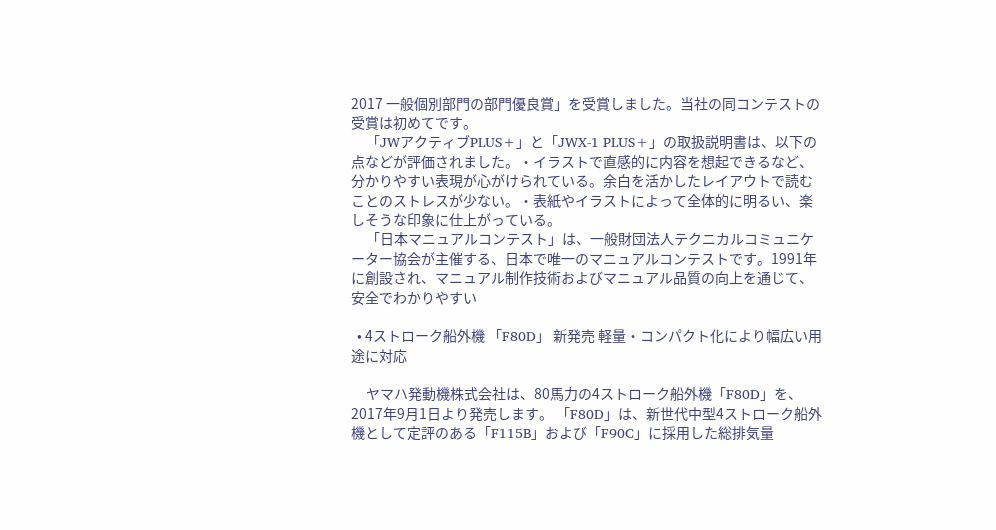2017 一般個別部門の部門優良賞」を受賞しました。当社の同コンテストの受賞は初めてです。
     「JWアクティブPLUS+」と「JWX-1 PLUS+」の取扱説明書は、以下の点などが評価されました。・イラストで直感的に内容を想起できるなど、分かりやすい表現が心がけられている。余白を活かしたレイアウトで読むことのストレスが少ない。・表紙やイラストによって全体的に明るい、楽しそうな印象に仕上がっている。
     「日本マニュアルコンテスト」は、一般財団法人テクニカルコミュニケーター協会が主催する、日本で唯一のマニュアルコンテストです。1991年に創設され、マニュアル制作技術およびマニュアル品質の向上を通じて、安全でわかりやすい

  • 4ストローク船外機 「F80D」 新発売 軽量・コンパクト化により幅広い用途に対応

     ヤマハ発動機株式会社は、80馬力の4ストローク船外機「F80D」を、2017年9月1日より発売します。 「F80D」は、新世代中型4ストローク船外機として定評のある「F115B」および「F90C」に採用した総排気量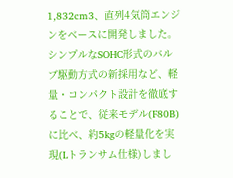1,832cm3、直列4気筒エンジンをベースに開発しました。シンプルなSOHC形式のバルブ駆動方式の新採用など、軽量・コンパクト設計を徹底することで、従来モデル(F80B)に比べ、約5kgの軽量化を実現(Lトランサム仕様)しまし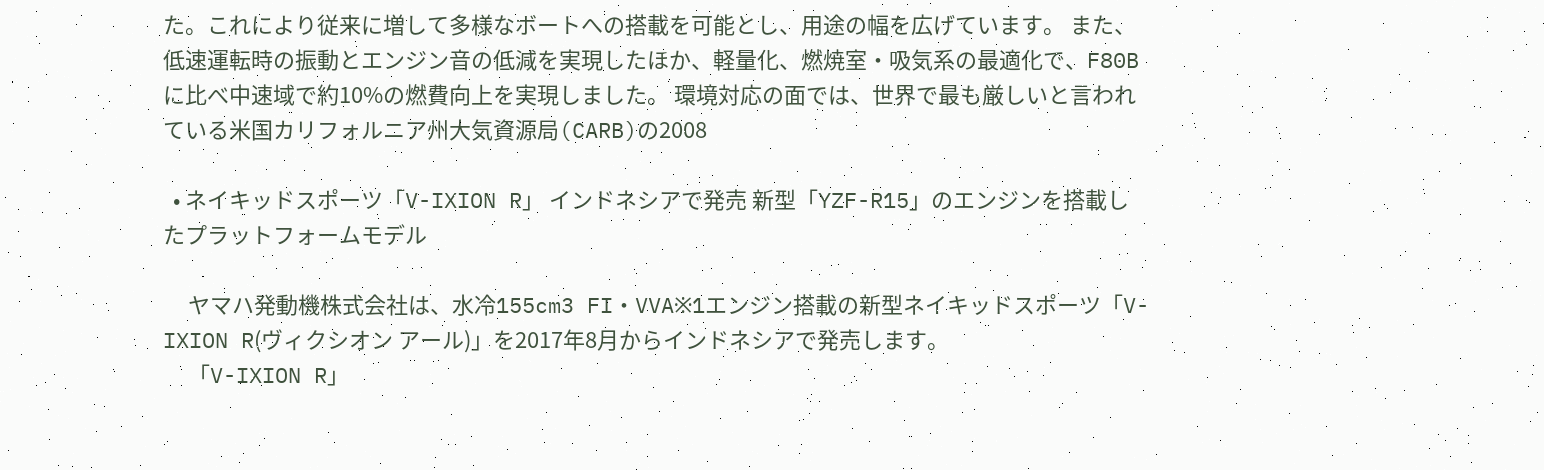た。これにより従来に増して多様なボートへの搭載を可能とし、用途の幅を広げています。 また、低速運転時の振動とエンジン音の低減を実現したほか、軽量化、燃焼室・吸気系の最適化で、F80B に比べ中速域で約10%の燃費向上を実現しました。 環境対応の面では、世界で最も厳しいと言われている米国カリフォルニア州大気資源局(CARB)の2008

  • ネイキッドスポーツ「V-IXION R」 インドネシアで発売 新型「YZF-R15」のエンジンを搭載したプラットフォームモデル

     ヤマハ発動機株式会社は、水冷155cm3 FI・VVA※1エンジン搭載の新型ネイキッドスポーツ「V-IXION R(ヴィクシオン アール)」を2017年8月からインドネシアで発売します。
     「V-IXION R」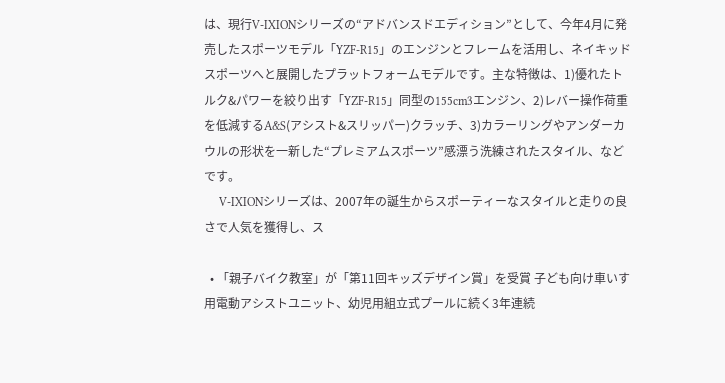は、現行V-IXIONシリーズの“アドバンスドエディション”として、今年4月に発売したスポーツモデル「YZF-R15」のエンジンとフレームを活用し、ネイキッドスポーツへと展開したプラットフォームモデルです。主な特徴は、1)優れたトルク&パワーを絞り出す「YZF-R15」同型の155cm3エンジン、2)レバー操作荷重を低減するA&S(アシスト&スリッパー)クラッチ、3)カラーリングやアンダーカウルの形状を一新した“プレミアムスポーツ”感漂う洗練されたスタイル、などです。
     V-IXIONシリーズは、2007年の誕生からスポーティーなスタイルと走りの良さで人気を獲得し、ス

  • 「親子バイク教室」が「第11回キッズデザイン賞」を受賞 子ども向け車いす用電動アシストユニット、幼児用組立式プールに続く3年連続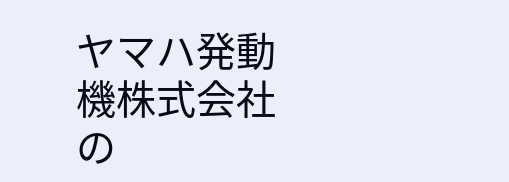ヤマハ発動機株式会社の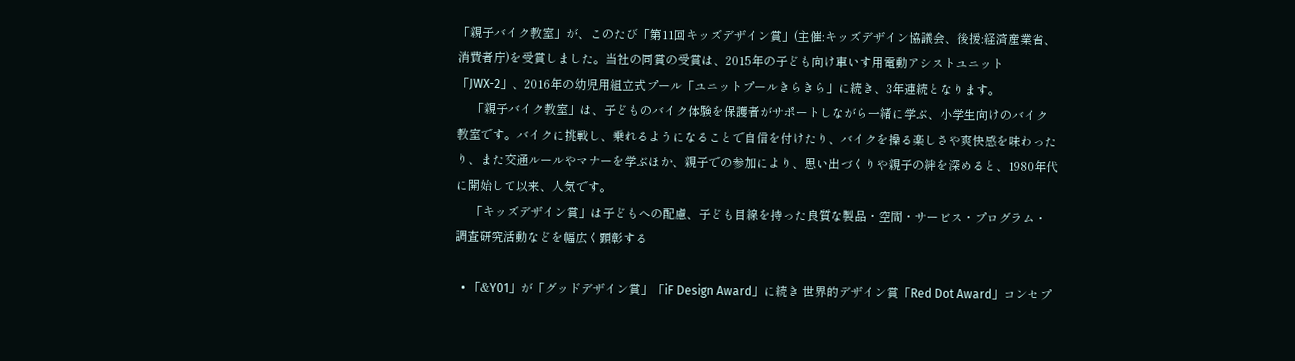「親子バイク教室」が、このたび「第11回キッズデザイン賞」(主催:キッズデザイン協議会、後援:経済産業省、消費者庁)を受賞しました。当社の同賞の受賞は、2015年の子ども向け車いす用電動アシストユニット「JWX-2」、2016年の幼児用組立式プール「ユニットプールきらきら」に続き、3年連続となります。
     「親子バイク教室」は、子どものバイク体験を保護者がサポートしながら一緒に学ぶ、小学生向けのバイク教室です。バイクに挑戦し、乗れるようになることで自信を付けたり、バイクを操る楽しさや爽快感を味わったり、また交通ルールやマナーを学ぶほか、親子での参加により、思い出づくりや親子の絆を深めると、1980年代に開始して以来、人気です。
     「キッズデザイン賞」は子どもへの配慮、子ども目線を持った良質な製品・空間・サービス・プログラム・調査研究活動などを幅広く顕彰する

  • 「&Y01」が「グッドデザイン賞」「iF Design Award」に続き 世界的デザイン賞「Red Dot Award」コンセプ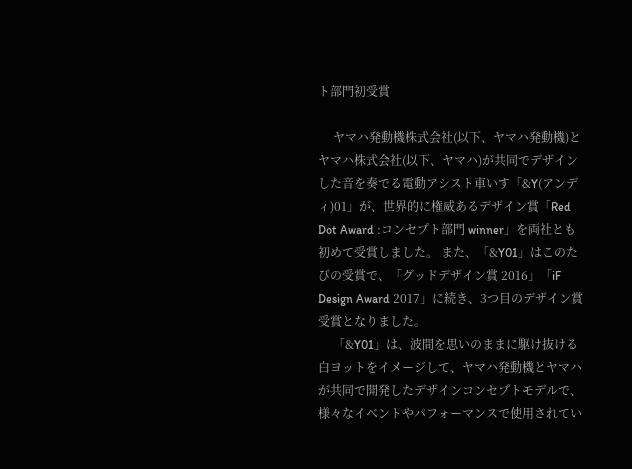ト部門初受賞

     ヤマハ発動機株式会社(以下、ヤマハ発動機)とヤマハ株式会社(以下、ヤマハ)が共同でデザインした音を奏でる電動アシスト車いす「&Y(アンディ)01」が、世界的に権威あるデザイン賞「Red Dot Award :コンセプト部門 winner」を両社とも初めて受賞しました。 また、「&Y01」はこのたびの受賞で、「グッドデザイン賞 2016」「iF Design Award 2017」に続き、3つ目のデザイン賞受賞となりました。
     「&Y01」は、波間を思いのままに駆け抜ける白ヨットをイメージして、ヤマハ発動機とヤマハが共同で開発したデザインコンセプトモデルで、様々なイベントやパフォーマンスで使用されてい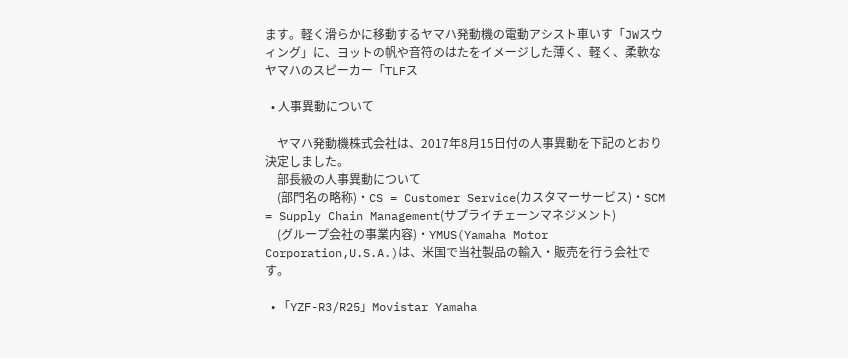ます。軽く滑らかに移動するヤマハ発動機の電動アシスト車いす「JWスウィング」に、ヨットの帆や音符のはたをイメージした薄く、軽く、柔軟なヤマハのスピーカー「TLFス

  • 人事異動について

    ヤマハ発動機株式会社は、2017年8月15日付の人事異動を下記のとおり決定しました。
    部長級の人事異動について
    (部門名の略称)・CS = Customer Service(カスタマーサービス)・SCM = Supply Chain Management(サプライチェーンマネジメント)
    (グループ会社の事業内容)・YMUS(Yamaha Motor Corporation,U.S.A.)は、米国で当社製品の輸入・販売を行う会社です。

  • 「YZF-R3/R25」Movistar Yamaha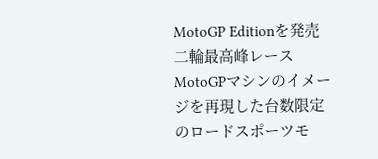MotoGP Editionを発売  二輪最高峰レースMotoGPマシンのイメージを再現した台数限定のロードスポーツモ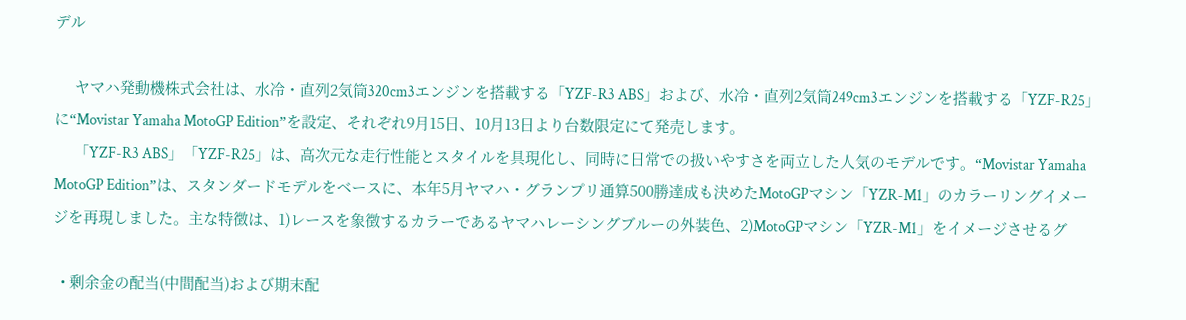デル

     ヤマハ発動機株式会社は、水冷・直列2気筒320cm3エンジンを搭載する「YZF-R3 ABS」および、水冷・直列2気筒249cm3エンジンを搭載する「YZF-R25」に“Movistar Yamaha MotoGP Edition”を設定、それぞれ9月15日、10月13日より台数限定にて発売します。
     「YZF-R3 ABS」「YZF-R25」は、高次元な走行性能とスタイルを具現化し、同時に日常での扱いやすさを両立した人気のモデルです。“Movistar Yamaha MotoGP Edition”は、スタンダードモデルをベースに、本年5月ヤマハ・グランプリ通算500勝達成も決めたMotoGPマシン「YZR-M1」のカラーリングイメージを再現しました。主な特徴は、1)レースを象徴するカラーであるヤマハレーシングブルーの外装色、2)MotoGPマシン「YZR-M1」をイメージさせるグ

  • 剰余金の配当(中間配当)および期末配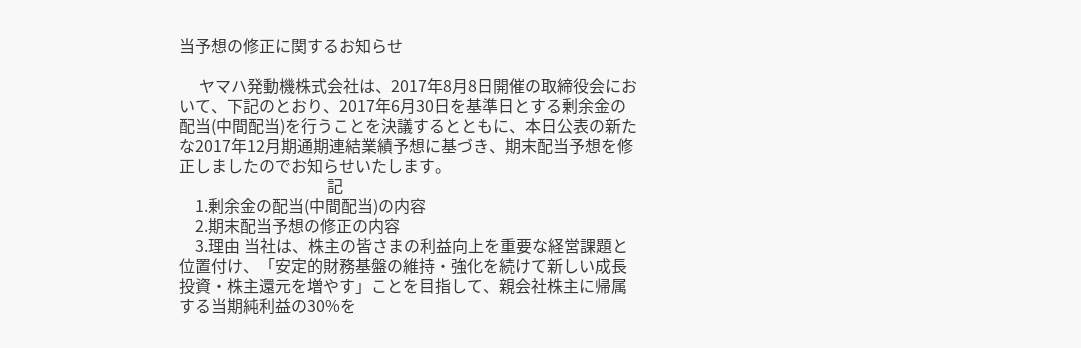当予想の修正に関するお知らせ

     ヤマハ発動機株式会社は、2017年8月8日開催の取締役会において、下記のとおり、2017年6月30日を基準日とする剰余金の配当(中間配当)を行うことを決議するとともに、本日公表の新たな2017年12月期通期連結業績予想に基づき、期末配当予想を修正しましたのでお知らせいたします。
                                     記
    1.剰余金の配当(中間配当)の内容
    2.期末配当予想の修正の内容
    3.理由 当社は、株主の皆さまの利益向上を重要な経営課題と位置付け、「安定的財務基盤の維持・強化を続けて新しい成長投資・株主還元を増やす」ことを目指して、親会社株主に帰属する当期純利益の30%を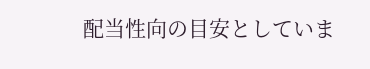配当性向の目安としていま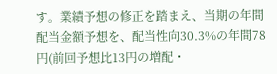す。業績予想の修正を踏まえ、当期の年間配当金額予想を、配当性向30.3%の年間78円(前回予想比13円の増配・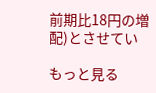前期比18円の増配)とさせてい

もっと見る